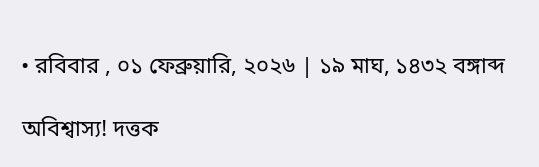• রবিবার , ০১ ফেব্রুয়ারি, ২০২৬ | ১৯ মাঘ, ১৪৩২ বঙ্গাব্দ

অবিশ্বাস্য! দত্তক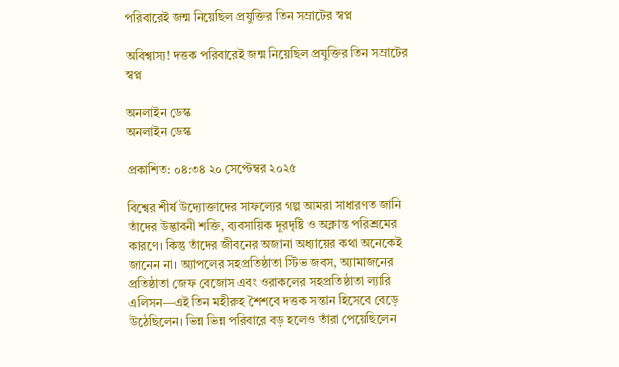পরিবারেই জন্ম নিয়েছিল প্রযুক্তির তিন সম্রাটের স্বপ্ন

অবিশ্বাস্য! দত্তক পরিবারেই জন্ম নিয়েছিল প্রযুক্তির তিন সম্রাটের স্বপ্ন

অনলাইন ডেস্ক
অনলাইন ডেস্ক

প্রকাশিত: ০৪:৩৪ ২০ সেপ্টেম্বর ২০২৫

বিশ্বের শীর্ষ উদ্যোক্তাদের সাফল্যের গল্প আমরা সাধারণত জানি তাঁদের উদ্ভাবনী শক্তি, ব্যবসায়িক দূরদৃষ্টি ও অক্লান্ত পরিশ্রমের কারণে। কিন্তু তাঁদের জীবনের অজানা অধ্যায়ের কথা অনেকেই জানেন না। অ্যাপলের সহপ্রতিষ্ঠাতা স্টিভ জবস, অ্যামাজনের প্রতিষ্ঠাতা জেফ বেজোস এবং ওরাকলের সহপ্রতিষ্ঠাতা ল্যারি এলিসন—এই তিন মহীরুহ শৈশবে দত্তক সন্তান হিসেবে বেড়ে উঠেছিলেন। ভিন্ন ভিন্ন পরিবারে বড় হলেও তাঁরা পেয়েছিলেন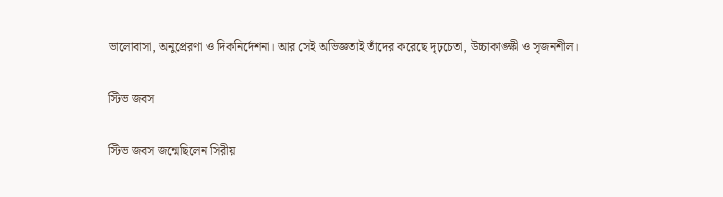ভালোবাসা, অনুপ্রেরণা ও দিকনির্দেশনা। আর সেই অভিজ্ঞতাই তাঁদের করেছে দৃঢ়চেতা, উচ্চাকাঙ্ক্ষী ও সৃজনশীল।

স্টিভ জবস

স্টিভ জবস জন্মেছিলেন সিরীয়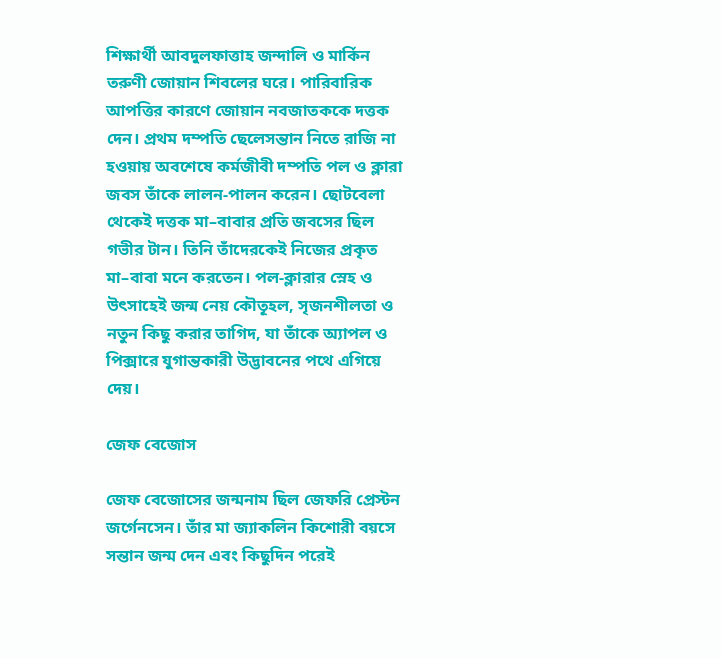শিক্ষার্থী আবদুলফাত্তাহ জন্দালি ও মার্কিন তরুণী জোয়ান শিবলের ঘরে। পারিবারিক আপত্তির কারণে জোয়ান নবজাতককে দত্তক দেন। প্রথম দম্পতি ছেলেসন্তান নিতে রাজি না হওয়ায় অবশেষে কর্মজীবী দম্পতি পল ও ক্লারা জবস তাঁকে লালন-পালন করেন। ছোটবেলা থেকেই দত্তক মা–বাবার প্রতি জবসের ছিল গভীর টান। তিনি তাঁদেরকেই নিজের প্রকৃত মা–বাবা মনে করতেন। পল-ক্লারার স্নেহ ও উৎসাহেই জন্ম নেয় কৌতূহল, সৃজনশীলতা ও নতুন কিছু করার তাগিদ, যা তাঁকে অ্যাপল ও পিক্সারে যুগান্তকারী উদ্ভাবনের পথে এগিয়ে দেয়।

জেফ বেজোস

জেফ বেজোসের জন্মনাম ছিল জেফরি প্রেস্টন জর্গেনসেন। তাঁর মা জ্যাকলিন কিশোরী বয়সে সন্তান জন্ম দেন এবং কিছুদিন পরেই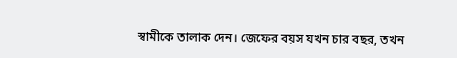স্বামীকে তালাক দেন। জেফের বয়স যখন চার বছর, তখন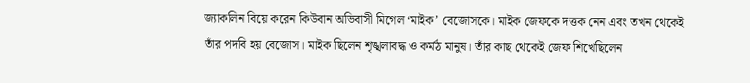জ্যাকলিন বিয়ে করেন কিউবান অভিবাসী মিগেল ‘মাইক’ বেজোসকে। মাইক জেফকে দত্তক নেন এবং তখন থেকেই তাঁর পদবি হয় বেজোস। মাইক ছিলেন শৃঙ্খলাবদ্ধ ও কর্মঠ মানুষ। তাঁর কাছ থেকেই জেফ শিখেছিলেন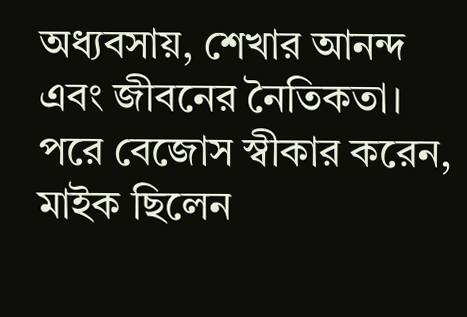অধ্যবসায়, শেখার আনন্দ এবং জীবনের নৈতিকতা। পরে বেজোস স্বীকার করেন, মাইক ছিলেন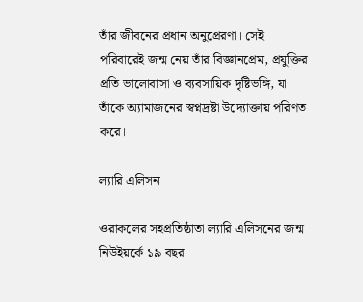তাঁর জীবনের প্রধান অনুপ্রেরণা। সেই পরিবারেই জন্ম নেয় তাঁর বিজ্ঞানপ্রেম, প্রযুক্তির প্রতি ভালোবাসা ও ব্যবসায়িক দৃষ্টিভঙ্গি, যা তাঁকে অ্যামাজনের স্বপ্নদ্রষ্টা উদ্যোক্তায় পরিণত করে।

ল্যারি এলিসন

ওরাকলের সহপ্রতিষ্ঠাতা ল্যারি এলিসনের জন্ম নিউইয়র্কে ১৯ বছর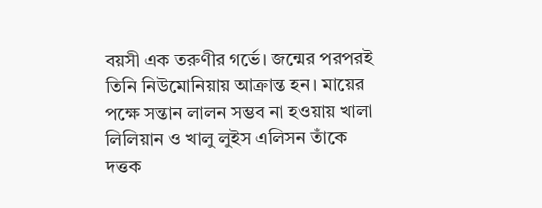বয়সী এক তরুণীর গর্ভে। জন্মের পরপরই তিনি নিউমোনিয়ায় আক্রান্ত হন। মায়ের পক্ষে সন্তান লালন সম্ভব না হওয়ায় খালা লিলিয়ান ও খালু লুইস এলিসন তাঁকে দত্তক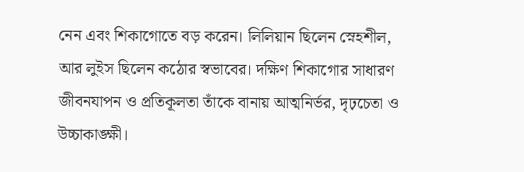নেন এবং শিকাগোতে বড় করেন। লিলিয়ান ছিলেন স্নেহশীল, আর লুইস ছিলেন কঠোর স্বভাবের। দক্ষিণ শিকাগোর সাধারণ জীবনযাপন ও প্রতিকূলতা তাঁকে বানায় আত্মনির্ভর, দৃঢ়চেতা ও উচ্চাকাঙ্ক্ষী।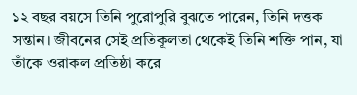১২ বছর বয়সে তিনি পুরোপুরি বুঝতে পারেন, তিনি দত্তক সন্তান। জীবনের সেই প্রতিকূলতা থেকেই তিনি শক্তি পান, যা তাঁকে ওরাকল প্রতিষ্ঠা করে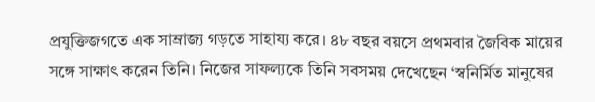প্রযুক্তিজগতে এক সাম্রাজ্য গড়তে সাহায্য করে। ৪৮ বছর বয়সে প্রথমবার জৈবিক মায়ের সঙ্গে সাক্ষাৎ করেন তিনি। নিজের সাফল্যকে তিনি সবসময় দেখেছেন ‘স্বনির্মিত মানুষের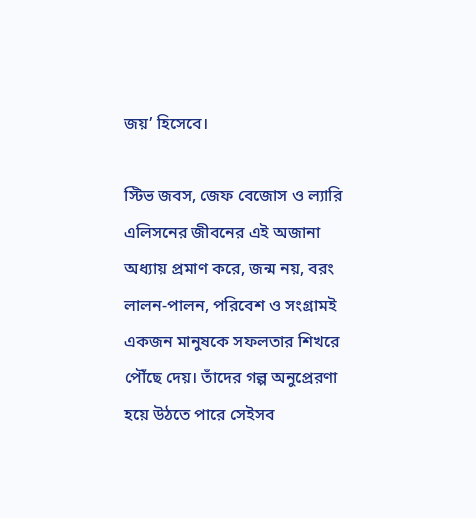জয়’ হিসেবে।

স্টিভ জবস, জেফ বেজোস ও ল্যারি এলিসনের জীবনের এই অজানা অধ্যায় প্রমাণ করে, জন্ম নয়, বরং লালন-পালন, পরিবেশ ও সংগ্রামই একজন মানুষকে সফলতার শিখরে পৌঁছে দেয়। তাঁদের গল্প অনুপ্রেরণা হয়ে উঠতে পারে সেইসব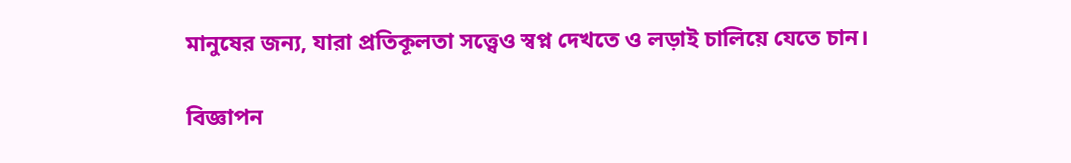মানুষের জন্য, যারা প্রতিকূলতা সত্ত্বেও স্বপ্ন দেখতে ও লড়াই চালিয়ে যেতে চান।

বিজ্ঞাপন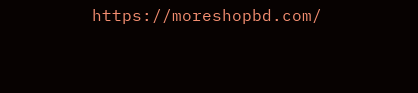https://moreshopbd.com/